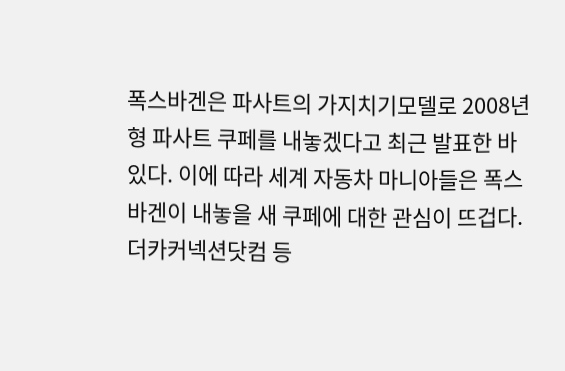폭스바겐은 파사트의 가지치기모델로 2008년형 파사트 쿠페를 내놓겠다고 최근 발표한 바 있다. 이에 따라 세계 자동차 마니아들은 폭스바겐이 내놓을 새 쿠페에 대한 관심이 뜨겁다. 더카커넥션닷컴 등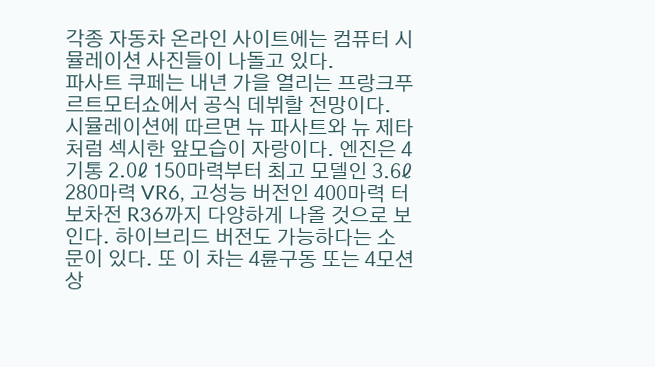각종 자동차 온라인 사이트에는 컴퓨터 시뮬레이션 사진들이 나돌고 있다.
파사트 쿠페는 내년 가을 열리는 프랑크푸르트모터쇼에서 공식 데뷔할 전망이다. 시뮬레이션에 따르면 뉴 파사트와 뉴 제타처럼 섹시한 앞모습이 자랑이다. 엔진은 4기통 2.0ℓ 150마력부터 최고 모델인 3.6ℓ 280마력 VR6, 고성능 버전인 400마력 터보차전 R36까지 다양하게 나올 것으로 보인다. 하이브리드 버전도 가능하다는 소문이 있다. 또 이 차는 4륜구동 또는 4모션 상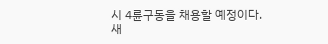시 4륜구동을 채용할 예정이다.
새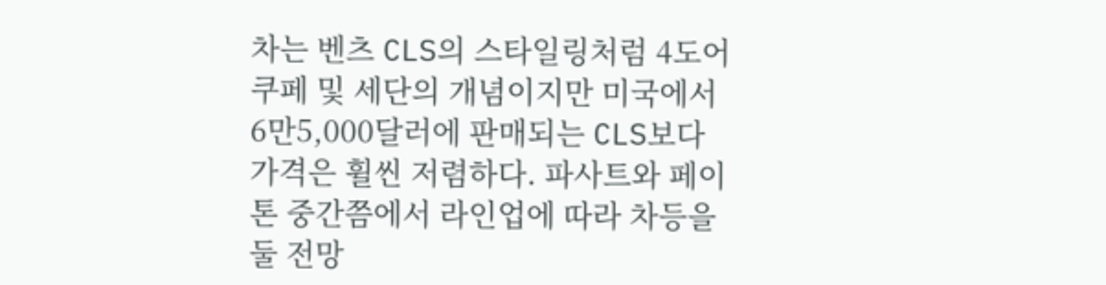차는 벤츠 CLS의 스타일링처럼 4도어 쿠페 및 세단의 개념이지만 미국에서 6만5,000달러에 판매되는 CLS보다 가격은 휠씬 저렴하다. 파사트와 페이톤 중간쯤에서 라인업에 따라 차등을 둘 전망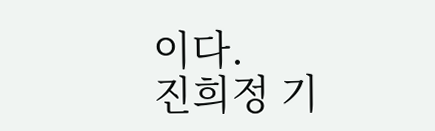이다.
진희정 기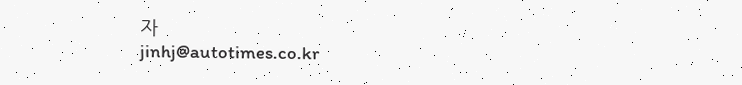자
jinhj@autotimes.co.kr